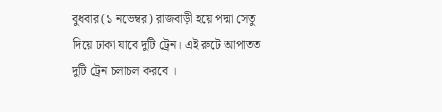বুধবার(১ নভেম্বর) রাজবাড়ী হয়ে পদ্মা সেতু দিয়ে ঢাকা যাবে দুটি ট্রেন। এই রুটে আপাতত দুটি ট্রেন চলাচল করবে ।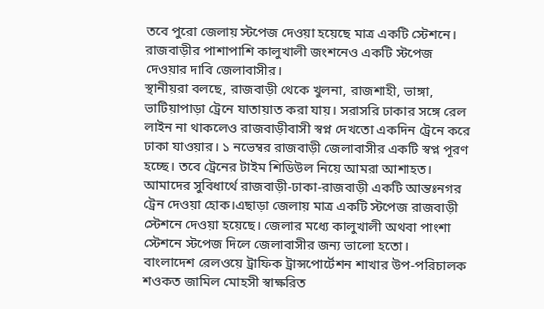তবে পুরো জেলায় স্টপেজ দেওয়া হয়েছে মাত্র একটি স্টেশনে। রাজবাড়ীর পাশাপাশি কালুখালী জংশনেও একটি স্টপেজ দেওয়ার দাবি জেলাবাসীর।
স্থানীয়রা বলছে, রাজবাড়ী থেকে খুলনা, রাজশাহী, ভাঙ্গা, ভাটিয়াপাড়া ট্রেনে যাতায়াত করা যায়। সরাসরি ঢাকার সঙ্গে রেল লাইন না থাকলেও রাজবাড়ীবাসী স্বপ্ন দেখতো একদিন ট্রেনে করে ঢাকা যাওয়ার। ১ নভেম্বর রাজবাড়ী জেলাবাসীর একটি স্বপ্ন পূরণ হচ্ছে। তবে ট্রেনের টাইম শিডিউল নিয়ে আমরা আশাহত। আমাদের সুবিধার্থে রাজবাড়ী-ঢাকা-রাজবাড়ী একটি আন্তঃনগর ট্রেন দেওয়া হোক।এছাড়া জেলায় মাত্র একটি স্টপেজ রাজবাড়ী স্টেশনে দেওয়া হয়েছে। জেলার মধ্যে কালুখালী অথবা পাংশা স্টেশনে স্টপেজ দিলে জেলাবাসীর জন্য ভালো হতো।
বাংলাদেশ রেলওয়ে ট্রাফিক ট্রান্সপোর্টেশন শাখার উপ-পরিচালক শওকত জামিল মোহসী স্বাক্ষরিত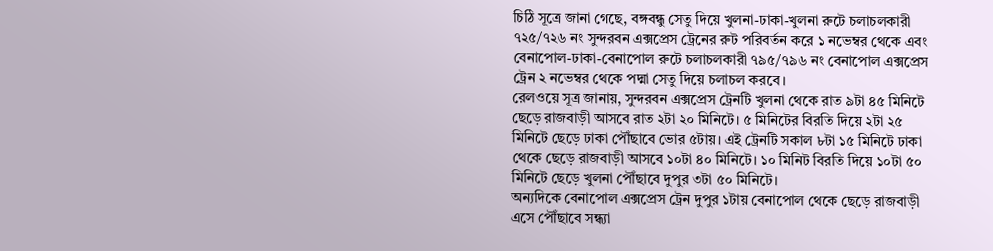চিঠি সূত্রে জানা গেছে, বঙ্গবন্ধু সেতু দিয়ে খুলনা-ঢাকা-খুলনা রুটে চলাচলকারী ৭২৫/৭২৬ নং সুন্দরবন এক্সপ্রেস ট্রেনের রুট পরিবর্তন করে ১ নভেম্বর থেকে এবং বেনাপোল-ঢাকা-বেনাপোল রুটে চলাচলকারী ৭৯৫/৭৯৬ নং বেনাপোল এক্সপ্রেস ট্রেন ২ নভেম্বর থেকে পদ্মা সেতু দিয়ে চলাচল করবে।
রেলওয়ে সূত্র জানায়, সুন্দরবন এক্সপ্রেস ট্রেনটি খুলনা থেকে রাত ৯টা ৪৫ মিনিটে ছেড়ে রাজবাড়ী আসবে রাত ২টা ২০ মিনিটে। ৫ মিনিটের বিরতি দিয়ে ২টা ২৫ মিনিটে ছেড়ে ঢাকা পৌঁছাবে ভোর ৫টায়। এই ট্রেনটি সকাল ৮টা ১৫ মিনিটে ঢাকা থেকে ছেড়ে রাজবাড়ী আসবে ১০টা ৪০ মিনিটে। ১০ মিনিট বিরতি দিয়ে ১০টা ৫০ মিনিটে ছেড়ে খুলনা পৌঁছাবে দুপুর ৩টা ৫০ মিনিটে।
অন্যদিকে বেনাপোল এক্সপ্রেস ট্রেন দুপুর ১টায় বেনাপোল থেকে ছেড়ে রাজবাড়ী এসে পৌঁছাবে সন্ধ্যা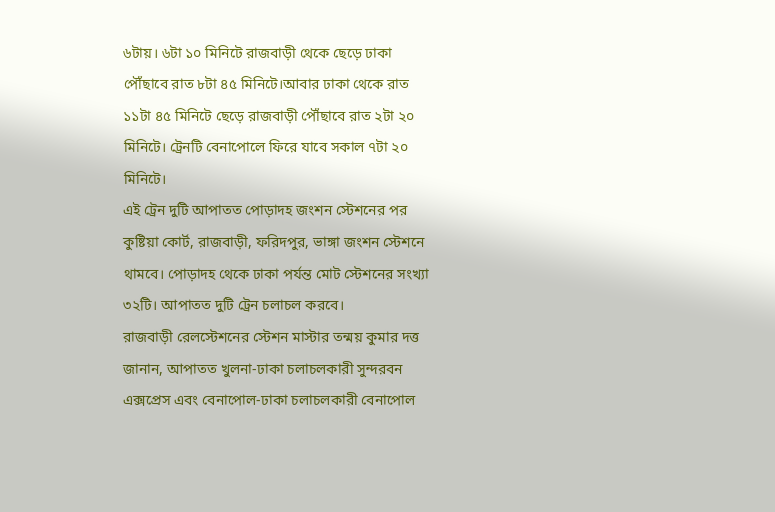৬টায়। ৬টা ১০ মিনিটে রাজবাড়ী থেকে ছেড়ে ঢাকা পৌঁছাবে রাত ৮টা ৪৫ মিনিটে।আবার ঢাকা থেকে রাত ১১টা ৪৫ মিনিটে ছেড়ে রাজবাড়ী পৌঁছাবে রাত ২টা ২০ মিনিটে। ট্রেনটি বেনাপোলে ফিরে যাবে সকাল ৭টা ২০ মিনিটে।
এই ট্রেন দুটি আপাতত পোড়াদহ জংশন স্টেশনের পর কুষ্টিয়া কোর্ট, রাজবাড়ী, ফরিদপুর, ভাঙ্গা জংশন স্টেশনে থামবে। পোড়াদহ থেকে ঢাকা পর্যন্ত মোট স্টেশনের সংখ্যা ৩২টি। আপাতত দুটি ট্রেন চলাচল করবে।
রাজবাড়ী রেলস্টেশনের স্টেশন মাস্টার তন্ময় কুমার দত্ত জানান, আপাতত খুলনা-ঢাকা চলাচলকারী সুন্দরবন এক্সপ্রেস এবং বেনাপোল-ঢাকা চলাচলকারী বেনাপোল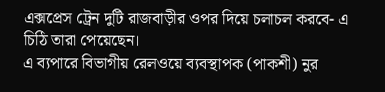এক্সপ্রেস ট্রেন দুটি রাজবাড়ীর ওপর দিয়ে চলাচল করবে- এ চিঠি তারা পেয়েছেন।
এ ব্যপারে বিভাগীয় রেলওয়ে ব্যবস্থাপক (পাকশী) নুর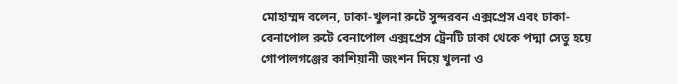মোহাম্মদ বলেন, ঢাকা-খুলনা রুটে সুন্দরবন এক্সপ্রেস এবং ঢাকা-বেনাপোল রুটে বেনাপোল এক্সপ্রেস ট্রেনটি ঢাকা থেকে পদ্মা সেতু হয়ে গোপালগঞ্জের কাশিয়ানী জংশন দিয়ে খুলনা ও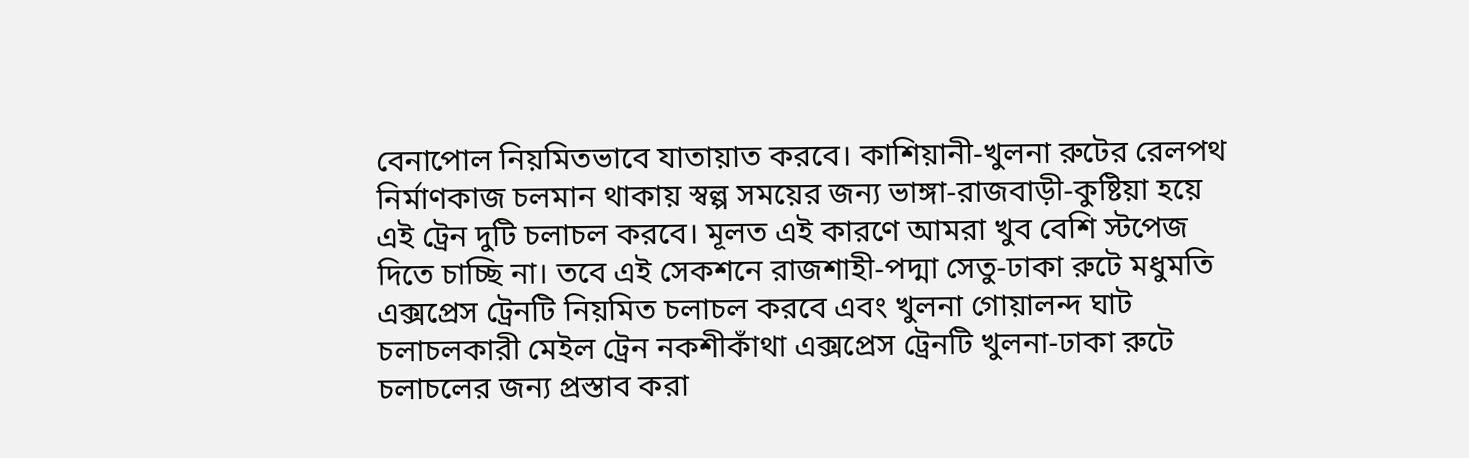বেনাপোল নিয়মিতভাবে যাতায়াত করবে। কাশিয়ানী-খুলনা রুটের রেলপথ নির্মাণকাজ চলমান থাকায় স্বল্প সময়ের জন্য ভাঙ্গা-রাজবাড়ী-কুষ্টিয়া হয়ে এই ট্রেন দুটি চলাচল করবে। মূলত এই কারণে আমরা খুব বেশি স্টপেজ দিতে চাচ্ছি না। তবে এই সেকশনে রাজশাহী-পদ্মা সেতু-ঢাকা রুটে মধুমতি এক্সপ্রেস ট্রেনটি নিয়মিত চলাচল করবে এবং খুলনা গোয়ালন্দ ঘাট চলাচলকারী মেইল ট্রেন নকশীকাঁথা এক্সপ্রেস ট্রেনটি খুলনা-ঢাকা রুটে চলাচলের জন্য প্রস্তাব করা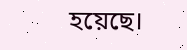হয়েছে।